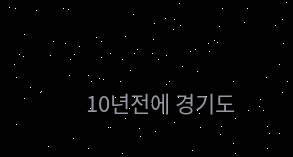10년전에 경기도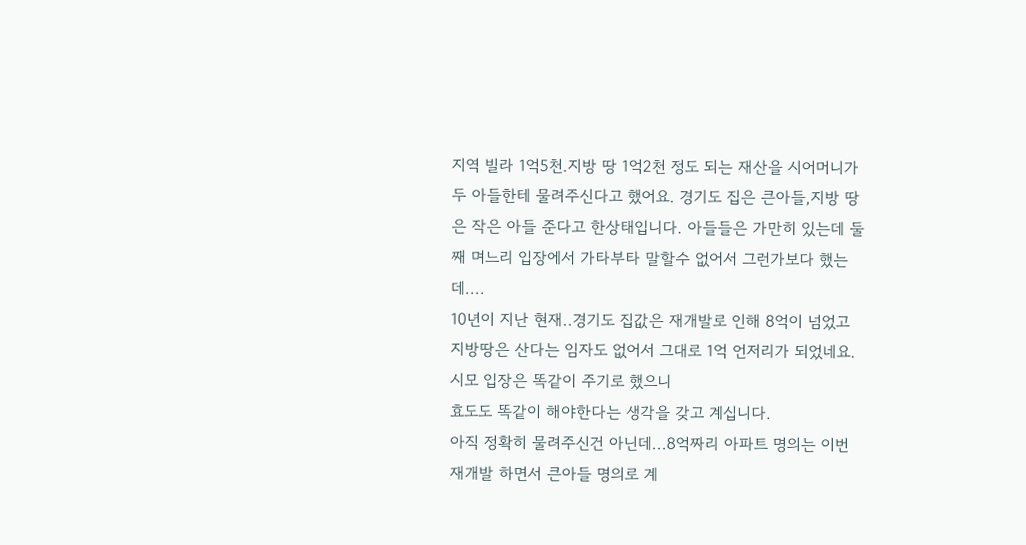지역 빌라 1억5천.지방 땅 1억2천 정도 되는 재산을 시어머니가 두 아들한테 물려주신다고 했어요. 경기도 집은 큰아들,지방 땅은 작은 아들 준다고 한상태입니다. 아들들은 가만히 있는데 둘째 며느리 입장에서 가타부타 말할수 없어서 그런가보다 했는데....
10년이 지난 현재..경기도 집값은 재개발로 인해 8억이 넘었고 지방땅은 산다는 임자도 없어서 그대로 1억 언저리가 되었네요. 시모 입장은 똑같이 주기로 했으니
효도도 똑같이 해야한다는 생각을 갖고 계십니다.
아직 정확히 물려주신건 아닌데...8억짜리 아파트 명의는 이번 재개발 하면서 큰아들 명의로 계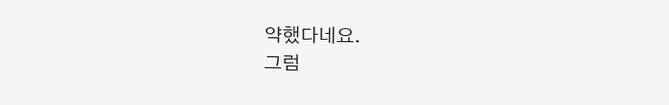약했다네요.
그럼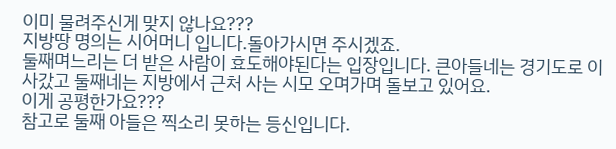이미 물려주신게 맞지 않나요???
지방땅 명의는 시어머니 입니다.돌아가시면 주시겠죠.
둘째며느리는 더 받은 사람이 효도해야된다는 입장입니다. 큰아들네는 경기도로 이사갔고 둘째네는 지방에서 근처 사는 시모 오며가며 돌보고 있어요.
이게 공평한가요???
참고로 둘째 아들은 찍소리 못하는 등신입니다.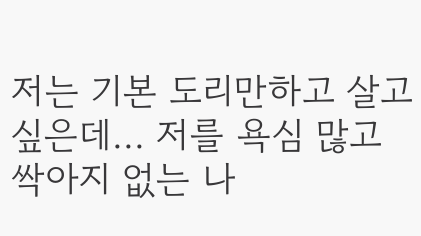저는 기본 도리만하고 살고싶은데... 저를 욕심 많고 싹아지 없는 나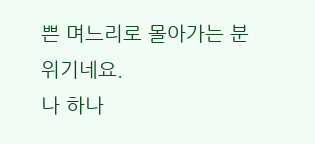쁜 며느리로 몰아가는 분위기네요.
나 하나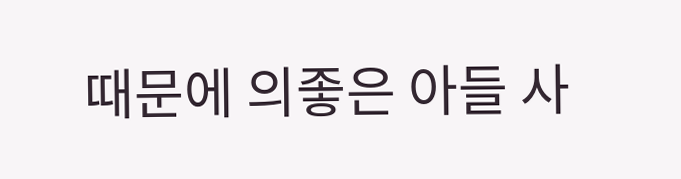때문에 의좋은 아들 사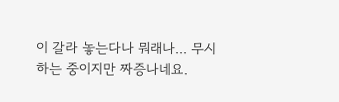이 갈라 놓는다나 뭐래나... 무시하는 중이지만 짜증나네요.